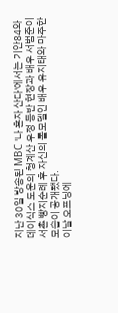지난 30일 방송된 MBC '나 혼자 산다'에서는 기안84와 데이식스 도운의 청계산 우정 등반 현장과 배우 서범준이 서촌 빵지순례 후 자신의 롤모델인 배우 유지태와 마주한 모습이 공개됐다.
이날 오프닝에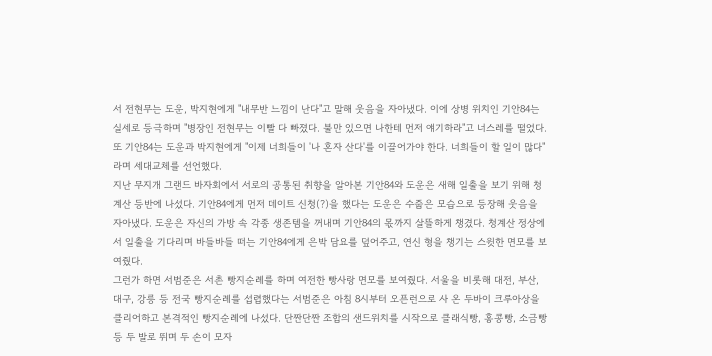서 전현무는 도운, 박지현에게 "내무반 느낌이 난다"고 말해 웃음을 자아냈다. 이에 상병 위치인 기안84는 실세로 등극하며 "병장인 전현무는 이빨 다 빠졌다. 불만 있으면 나한테 먼저 얘기하라"고 너스레를 떨었다. 또 기안84는 도운과 박지현에게 "이제 너희들이 '나 혼자 산다'를 이끌어가야 한다. 너희들이 할 일이 많다"라며 세대교체를 선언했다.
지난 무지개 그랜드 바자회에서 서로의 공통된 취향을 알아본 기안84와 도운은 새해 일출을 보기 위해 청계산 등반에 나섰다. 기안84에게 먼저 데이트 신청(?)을 했다는 도운은 수줍은 모습으로 등장해 웃음을 자아냈다. 도운은 자신의 가방 속 각종 생존템을 꺼내며 기안84의 몫까지 살뜰하게 챙겼다. 청계산 정상에서 일출을 기다리며 바들바들 떠는 기안84에게 은박 담요를 덮어주고, 연신 형을 챙기는 스윗한 면모를 보여줬다.
그런가 하면 서범준은 서촌 빵지순례를 하며 여전한 빵사랑 면모를 보여줬다. 서울을 비롯해 대전, 부산, 대구, 강릉 등 전국 빵지순례를 섭렵했다는 서범준은 아침 8시부터 오픈런으로 사 온 두바이 크루아상을 클리어하고 본격적인 빵지순례에 나섰다. 단짠단짠 조합의 샌드위치를 시작으로 클래식빵, 홍콩빵, 소금빵 등 두 발로 뛰며 두 손이 모자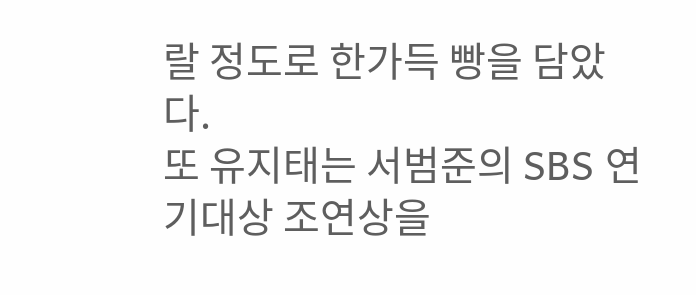랄 정도로 한가득 빵을 담았다.
또 유지태는 서범준의 SBS 연기대상 조연상을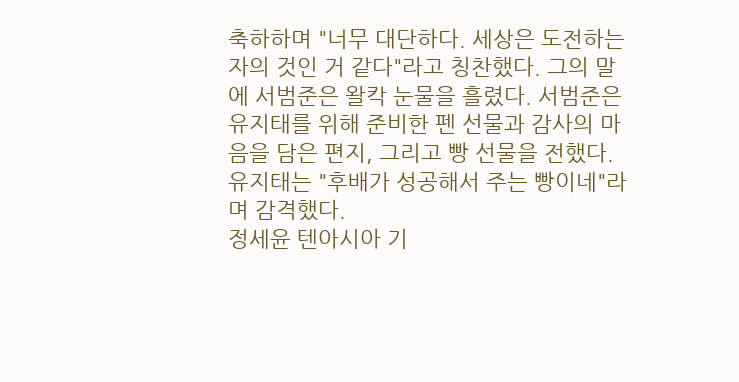축하하며 "너무 대단하다. 세상은 도전하는 자의 것인 거 같다"라고 칭찬했다. 그의 말에 서범준은 왈칵 눈물을 흘렸다. 서범준은 유지태를 위해 준비한 펜 선물과 감사의 마음을 담은 편지, 그리고 빵 선물을 전했다. 유지태는 "후배가 성공해서 주는 빵이네"라며 감격했다.
정세윤 텐아시아 기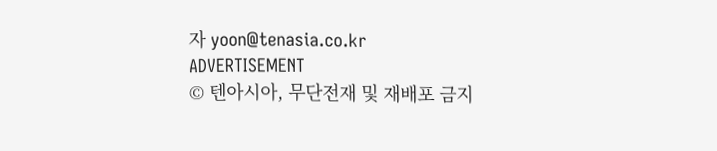자 yoon@tenasia.co.kr
ADVERTISEMENT
© 텐아시아, 무단전재 및 재배포 금지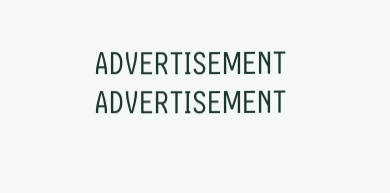ADVERTISEMENT
ADVERTISEMENT